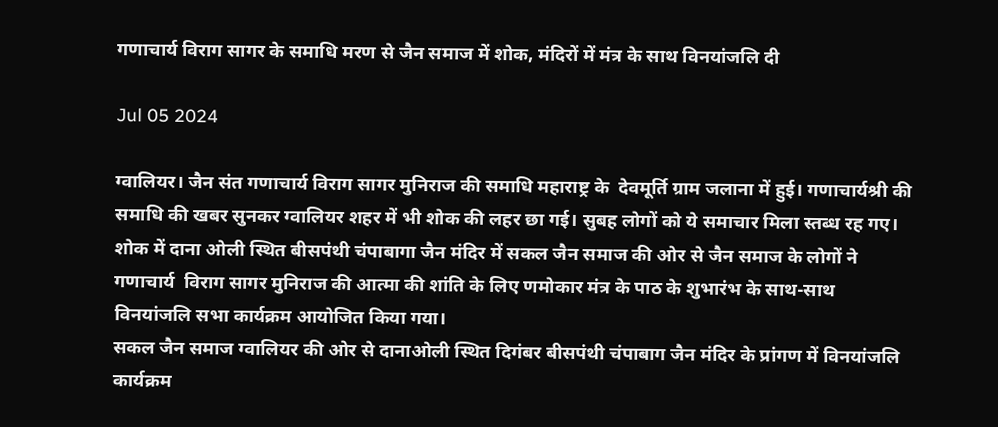गणाचार्य विराग सागर के समाधि मरण से जैन समाज में शोक, मंदिरों में मंत्र के साथ विनयांजलि दी

Jul 05 2024

ग्वालियर। जैन संत गणाचार्य विराग सागर मुनिराज की समाधि महाराष्ट्र के  देवमूर्ति ग्राम जलाना में हुई। गणाचार्यश्री की समाधि की खबर सुनकर ग्वालियर शहर में भी शोक की लहर छा गई। सुबह लोगों को ये समाचार मिला स्तब्ध रह गए। शोक में दाना ओली स्थित बीसपंथी चंपाबागा जैन मंदिर में सकल जैन समाज की ओर से जैन समाज के लोगों ने गणाचार्य  विराग सागर मुनिराज की आत्मा की शांति के लिए णमोकार मंत्र के पाठ के शुभारंभ के साथ-साथ विनयांजलि सभा कार्यक्रम आयोजित किया गया।
सकल जैन समाज ग्वालियर की ओर से दानाओली स्थित दिगंबर बीसपंथी चंपाबाग जैन मंदिर के प्रांगण में विनयांजलि कार्यक्रम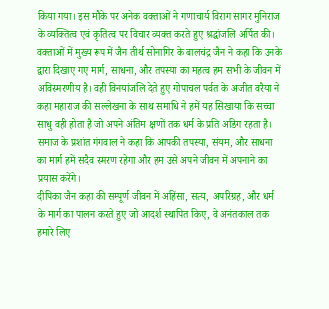किया गया। इस मौके पर अनेक वक्ताओं ने गणाचार्य विराग सागर मुनिराज के व्यक्तित्व एवं कृतित्व पर विचार व्यक्त करते हुए श्रद्धांजलि अर्पित की।
वक्ताओं में मुख्य रूप में जैन तीर्थ सोनागिर के बालचंद्र जैन ने कहा कि उनके द्वारा दिखाए गए मार्ग, साधना, और तपस्या का महत्व हम सभी के जीवन में अविस्मरणीय है। वही विनयांजलि देते हुए गोपाचल पर्वत के अजीत वरैया ने कहा महाराज की सल्लेखना के साथ समाधि ने हमें यह सिखाया कि सच्चा साधु वही होता है जो अपने अंतिम क्षणों तक धर्म के प्रति अडिग रहता है। समाज के प्रशांत गंगवाल ने कहा कि आपकी तपस्या, संयम, और साधना का मार्ग हमें सदैव स्मरण रहेगा और हम उसे अपने जीवन में अपनाने का प्रयास करेंगे।
दीपिका जैन कहा की सम्पूर्ण जीवन में अहिंसा, सत्य, अपरिग्रह, और धर्म के मार्ग का पालन करते हुए जो आदर्श स्थापित किए, वे अनंतकाल तक हमारे लिए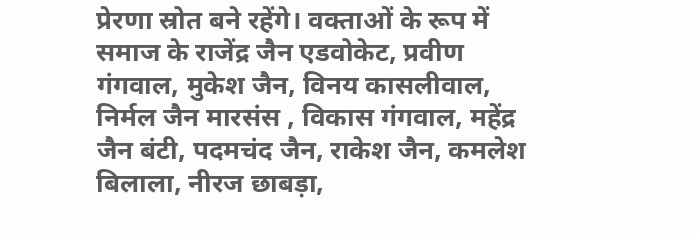प्रेरणा स्रोत बने रहेंगे। वक्ताओं के रूप में समाज के राजेंद्र जैन एडवोकेट, प्रवीण गंगवाल, मुकेश जैन, विनय कासलीवाल, निर्मल जैन मारसंस , विकास गंगवाल, महेंद्र जैन बंटी, पदमचंद जैन, राकेश जैन, कमलेश बिलाला, नीरज छाबड़ा,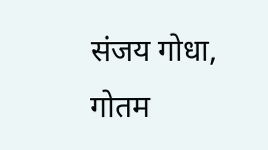संजय गोधा, गोतम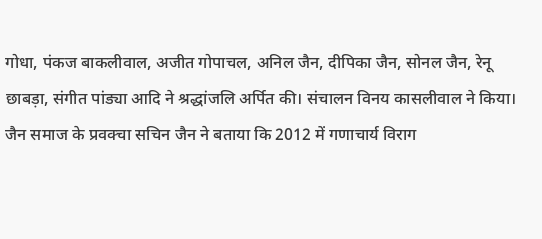गोधा, पंकज बाकलीवाल, अजीत गोपाचल, अनिल जैन, दीपिका जैन, सोनल जैन, रेनू छाबड़ा, संगीत पांड्या आदि ने श्रद्धांजलि अर्पित की। संचालन विनय कासलीवाल ने किया।
जैन समाज के प्रवक्चा सचिन जैन ने बताया कि 2012 में गणाचार्य विराग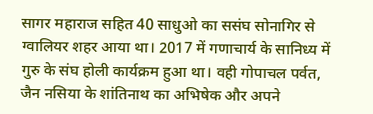सागर महाराज सहित 40 साधुओ का ससंघ सोनागिर से ग्वालियर शहर आया था। 2017 में गणाचार्य के सानिध्य में गुरु के संघ होली कार्यक्रम हुआ था। वही गोपाचल पर्वत, जैन नसिया के शांतिनाथ का अभिषेक और अपने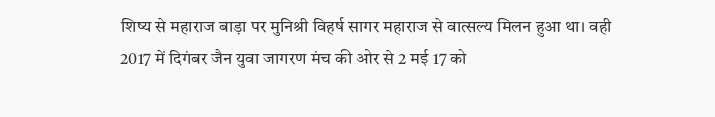शिष्य से महाराज बाड़ा पर मुनिश्री विहर्ष सागर महाराज से वात्सल्य मिलन हुआ था। वही 2017 में दिगंबर जैन युवा जागरण मंच की ओर से 2 मई 17 को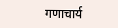गणाचार्य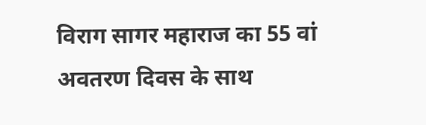विराग सागर महाराज का 55 वां अवतरण दिवस के साथ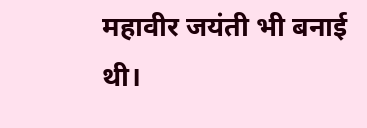महावीर जयंती भी बनाई थी।